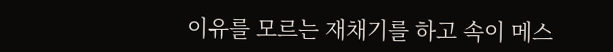이유를 모르는 재채기를 하고 속이 메스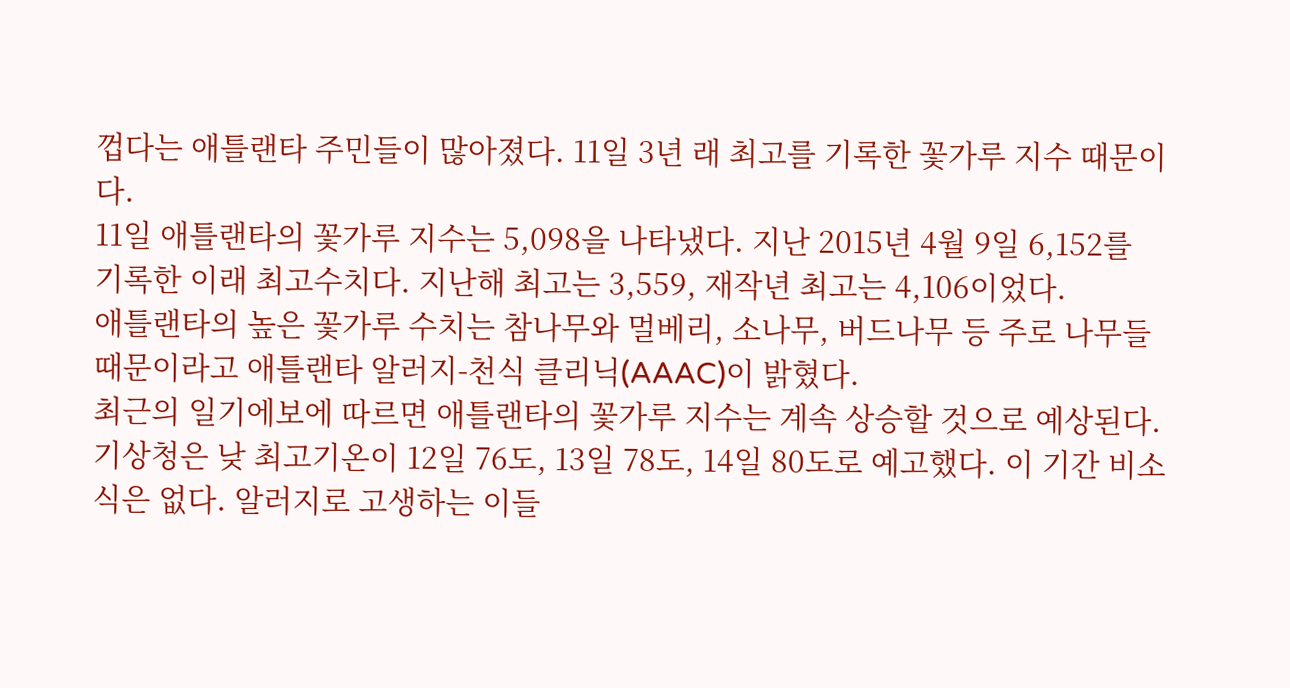껍다는 애틀랜타 주민들이 많아졌다. 11일 3년 래 최고를 기록한 꽃가루 지수 때문이다.
11일 애틀랜타의 꽃가루 지수는 5,098을 나타냈다. 지난 2015년 4월 9일 6,152를 기록한 이래 최고수치다. 지난해 최고는 3,559, 재작년 최고는 4,106이었다.
애틀랜타의 높은 꽃가루 수치는 참나무와 멀베리, 소나무, 버드나무 등 주로 나무들 때문이라고 애틀랜타 알러지-천식 클리닉(AAAC)이 밝혔다.
최근의 일기에보에 따르면 애틀랜타의 꽃가루 지수는 계속 상승할 것으로 예상된다. 기상청은 낮 최고기온이 12일 76도, 13일 78도, 14일 80도로 예고했다. 이 기간 비소식은 없다. 알러지로 고생하는 이들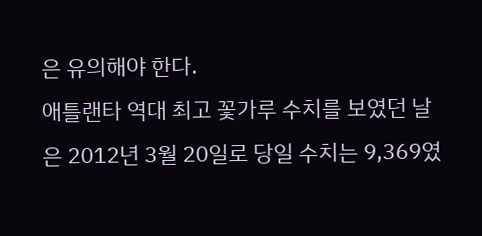은 유의해야 한다.
애틀랜타 역대 최고 꽃가루 수치를 보였던 날은 2012년 3월 20일로 당일 수치는 9,369였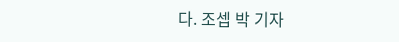다. 조셉 박 기자